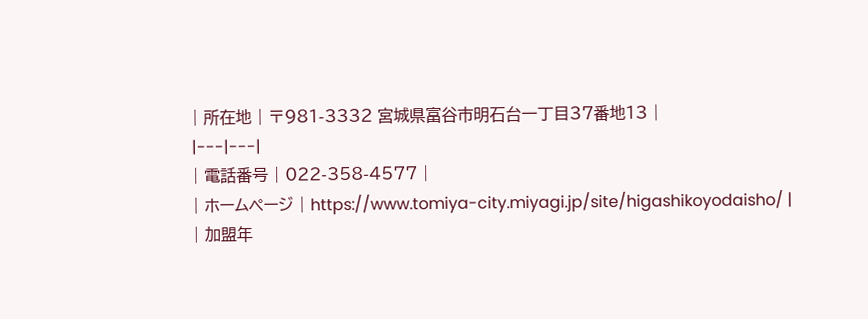| 所在地 | 〒981-3332 宮城県富谷市明石台一丁目37番地13 |
|---|---|
| 電話番号 | 022-358-4577 |
| ホームページ | https://www.tomiya-city.miyagi.jp/site/higashikoyodaisho/ |
| 加盟年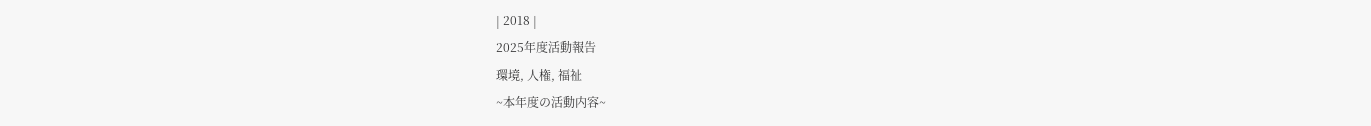| 2018 |
2025年度活動報告
環境, 人権, 福祉
~本年度の活動内容~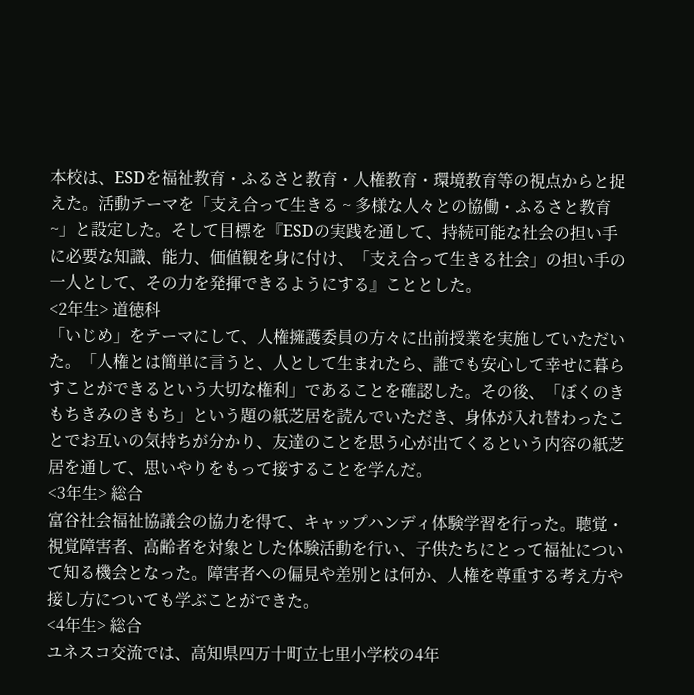本校は、ESDを福祉教育・ふるさと教育・人権教育・環境教育等の視点からと捉えた。活動テーマを「支え合って生きる ~ 多様な人々との協働・ふるさと教育~」と設定した。そして目標を『ESDの実践を通して、持続可能な社会の担い手に必要な知識、能力、価値観を身に付け、「支え合って生きる社会」の担い手の一人として、その力を発揮できるようにする』こととした。
<2年生> 道徳科
「いじめ」をテーマにして、人権擁護委員の方々に出前授業を実施していただいた。「人権とは簡単に言うと、人として生まれたら、誰でも安心して幸せに暮らすことができるという大切な権利」であることを確認した。その後、「ぼくのきもちきみのきもち」という題の紙芝居を読んでいただき、身体が入れ替わったことでお互いの気持ちが分かり、友達のことを思う心が出てくるという内容の紙芝居を通して、思いやりをもって接することを学んだ。
<3年生> 総合
富谷社会福祉協議会の協力を得て、キャップハンディ体験学習を行った。聴覚・視覚障害者、高齢者を対象とした体験活動を行い、子供たちにとって福祉について知る機会となった。障害者への偏見や差別とは何か、人権を尊重する考え方や接し方についても学ぶことができた。
<4年生> 総合
ユネスコ交流では、高知県四万十町立七里小学校の4年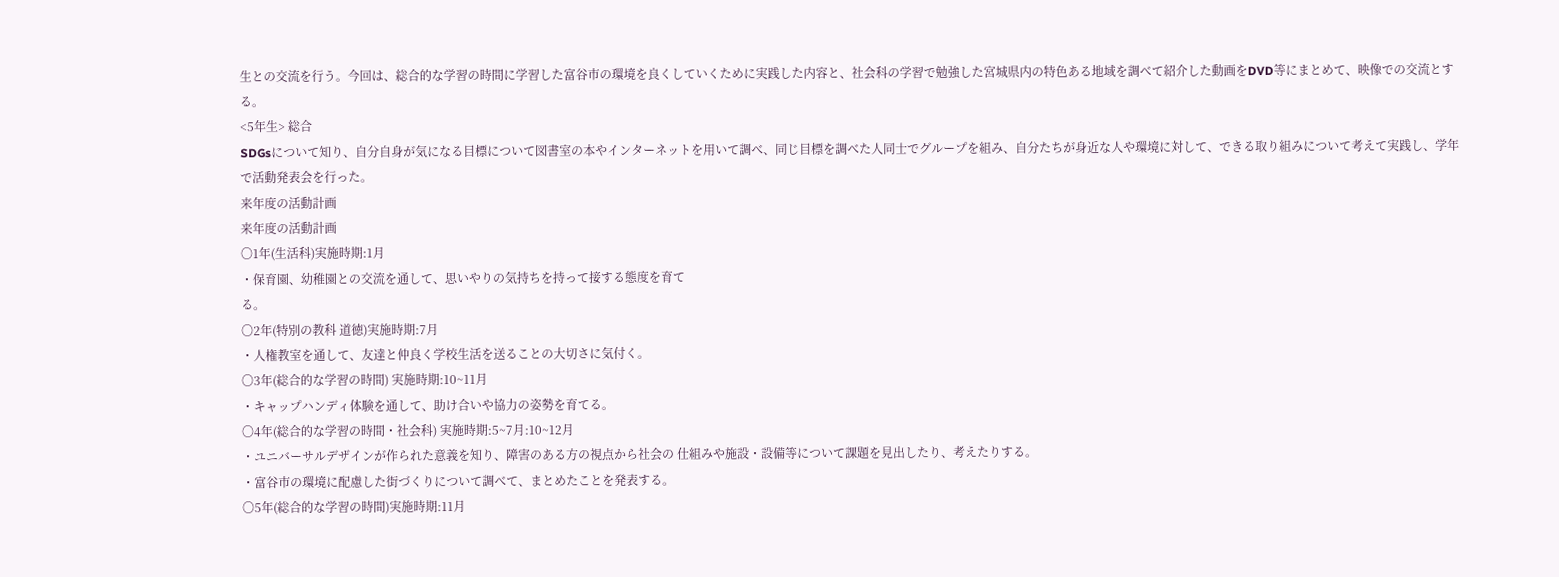生との交流を行う。今回は、総合的な学習の時間に学習した富谷市の環境を良くしていくために実践した内容と、社会科の学習で勉強した宮城県内の特色ある地域を調べて紹介した動画をDVD等にまとめて、映像での交流とする。
<5年生> 総合
SDGsについて知り、自分自身が気になる目標について図書室の本やインターネットを用いて調べ、同じ目標を調べた人同士でグループを組み、自分たちが身近な人や環境に対して、できる取り組みについて考えて実践し、学年で活動発表会を行った。
来年度の活動計画
来年度の活動計画
〇1年(生活科)実施時期:1月
・保育園、幼稚園との交流を通して、思いやりの気持ちを持って接する態度を育て
る。
〇2年(特別の教科 道徳)実施時期:7月
・人権教室を通して、友達と仲良く学校生活を送ることの大切さに気付く。
〇3年(総合的な学習の時間) 実施時期:10~11月
・キャップハンディ体験を通して、助け合いや協力の姿勢を育てる。
〇4年(総合的な学習の時間・社会科) 実施時期:5~7月:10~12月
・ユニバーサルデザインが作られた意義を知り、障害のある方の視点から社会の 仕組みや施設・設備等について課題を見出したり、考えたりする。
・富谷市の環境に配慮した街づくりについて調べて、まとめたことを発表する。
〇5年(総合的な学習の時間)実施時期:11月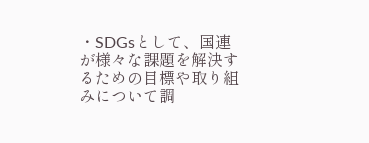・SDGsとして、国連が様々な課題を解決するための目標や取り組みについて調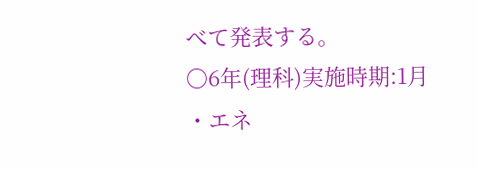べて発表する。
〇6年(理科)実施時期:1月
・エネ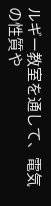ルギー教室を通して、電気の性質や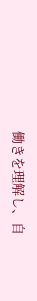働きを理解し、自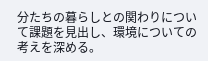分たちの暮らしとの関わりについて課題を見出し、環境についての考えを深める。